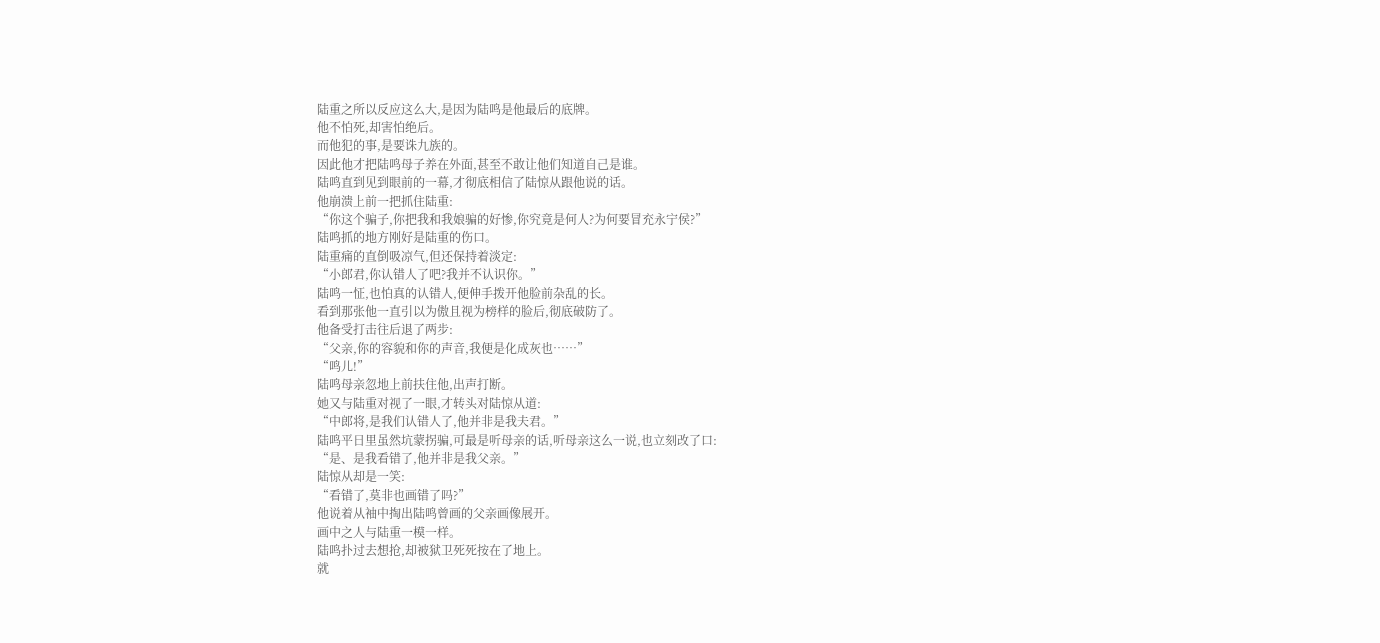陆重之所以反应这么大,是因为陆鸣是他最后的底牌。
他不怕死,却害怕绝后。
而他犯的事,是要诛九族的。
因此他才把陆鸣母子养在外面,甚至不敢让他们知道自己是谁。
陆鸣直到见到眼前的一幕,才彻底相信了陆惊从跟他说的话。
他崩溃上前一把抓住陆重:
“你这个骗子,你把我和我娘骗的好惨,你究竟是何人?为何要冒充永宁侯?”
陆鸣抓的地方刚好是陆重的伤口。
陆重痛的直倒吸凉气,但还保持着淡定:
“小郎君,你认错人了吧?我并不认识你。”
陆鸣一怔,也怕真的认错人,便伸手拨开他脸前杂乱的长。
看到那张他一直引以为傲且视为榜样的脸后,彻底破防了。
他备受打击往后退了两步:
“父亲,你的容貌和你的声音,我便是化成灰也……”
“鸣儿!”
陆鸣母亲忽地上前扶住他,出声打断。
她又与陆重对视了一眼,才转头对陆惊从道:
“中郎将,是我们认错人了,他并非是我夫君。”
陆鸣平日里虽然坑蒙拐骗,可最是听母亲的话,听母亲这么一说,也立刻改了口:
“是、是我看错了,他并非是我父亲。”
陆惊从却是一笑:
“看错了,莫非也画错了吗?”
他说着从袖中掏出陆鸣曾画的父亲画像展开。
画中之人与陆重一模一样。
陆鸣扑过去想抢,却被狱卫死死按在了地上。
就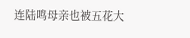连陆鸣母亲也被五花大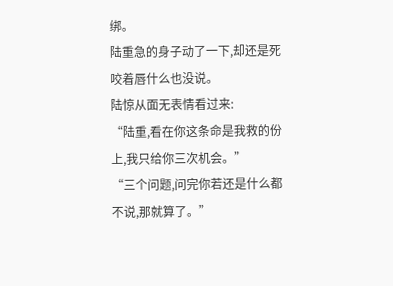绑。
陆重急的身子动了一下,却还是死咬着唇什么也没说。
陆惊从面无表情看过来:
“陆重,看在你这条命是我救的份上,我只给你三次机会。”
“三个问题,问完你若还是什么都不说,那就算了。”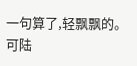一句算了,轻飘飘的。
可陆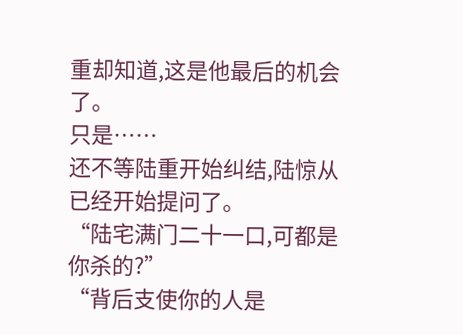重却知道,这是他最后的机会了。
只是……
还不等陆重开始纠结,陆惊从已经开始提问了。
“陆宅满门二十一口,可都是你杀的?”
“背后支使你的人是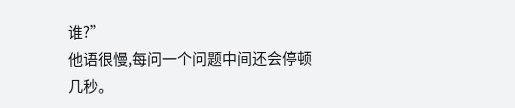谁?”
他语很慢,每问一个问题中间还会停顿几秒。